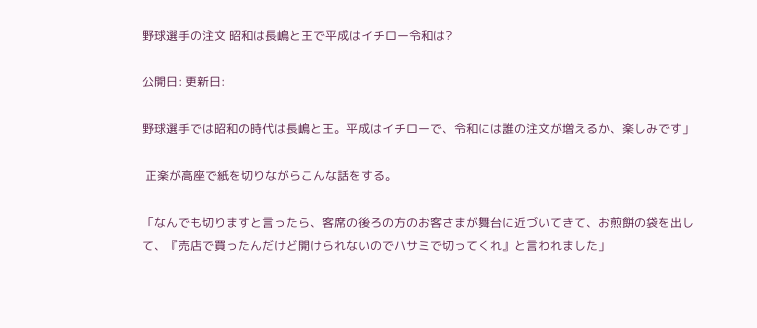野球選手の注文 昭和は長嶋と王で平成はイチロー令和は?

公開日: 更新日:

野球選手では昭和の時代は長嶋と王。平成はイチローで、令和には誰の注文が増えるか、楽しみです」

 正楽が高座で紙を切りながらこんな話をする。

「なんでも切りますと言ったら、客席の後ろの方のお客さまが舞台に近づいてきて、お煎餅の袋を出して、『売店で買ったんだけど開けられないのでハサミで切ってくれ』と言われました」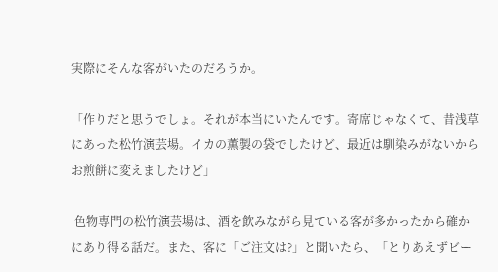実際にそんな客がいたのだろうか。

「作りだと思うでしょ。それが本当にいたんです。寄席じゃなくて、昔浅草にあった松竹演芸場。イカの薫製の袋でしたけど、最近は馴染みがないからお煎餅に変えましたけど」

 色物専門の松竹演芸場は、酒を飲みながら見ている客が多かったから確かにあり得る話だ。また、客に「ご注文は?」と聞いたら、「とりあえずビー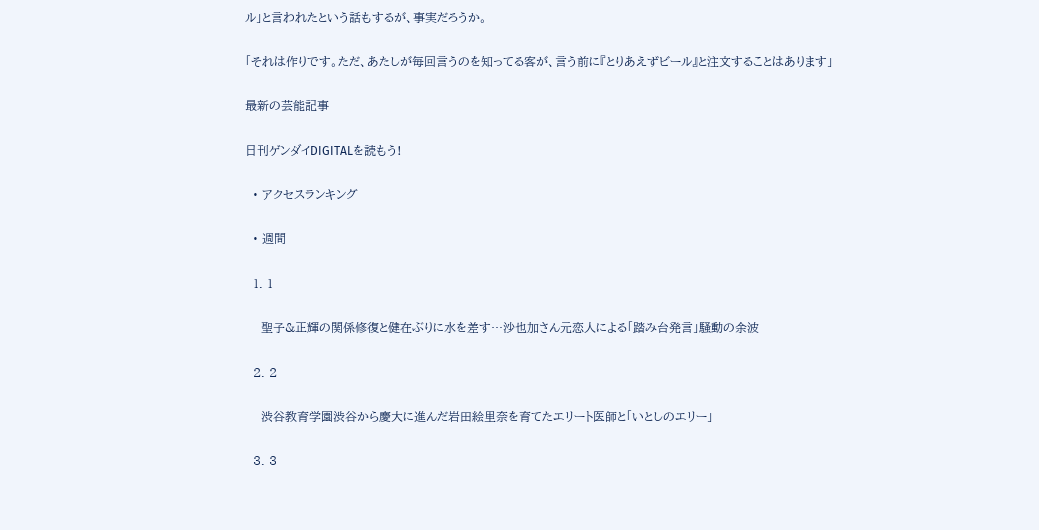ル」と言われたという話もするが、事実だろうか。

「それは作りです。ただ、あたしが毎回言うのを知ってる客が、言う前に『とりあえずビール』と注文することはあります」

最新の芸能記事

日刊ゲンダイDIGITALを読もう!

  • アクセスランキング

  • 週間

  1. 1

    聖子&正輝の関係修復と健在ぶりに水を差す…沙也加さん元恋人による「踏み台発言」騒動の余波

  2. 2

    渋谷教育学園渋谷から慶大に進んだ岩田絵里奈を育てたエリート医師と「いとしのエリー」

  3. 3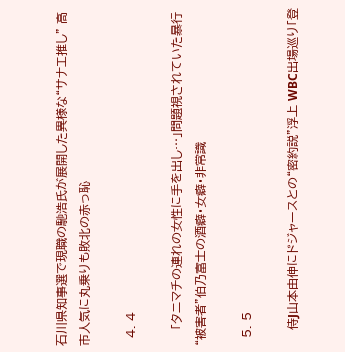石川県知事選で現職の馳浩氏が展開した異様な“サナエ推し” 高市人気に丸乗りも敗北の赤っ恥

  4. 4

    「タニマチの連れの女性に手を出し…」問題視されていた暴行“被害者”伯乃富士の酒癖・女癖・非常識

  5. 5

    侍J山本由伸にドジャースとの“密約説”浮上 WBC出場巡り「登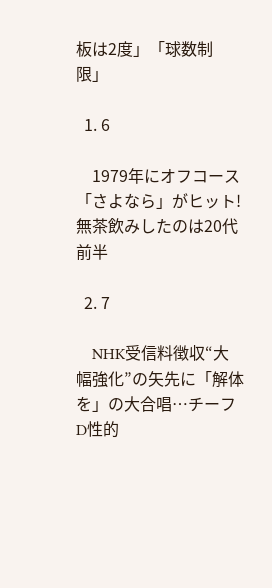板は2度」「球数制限」

  1. 6

    1979年にオフコース「さよなら」がヒット! 無茶飲みしたのは20代前半

  2. 7

    NHK受信料徴収“大幅強化”の矢先に「解体を」の大合唱…チーフD性的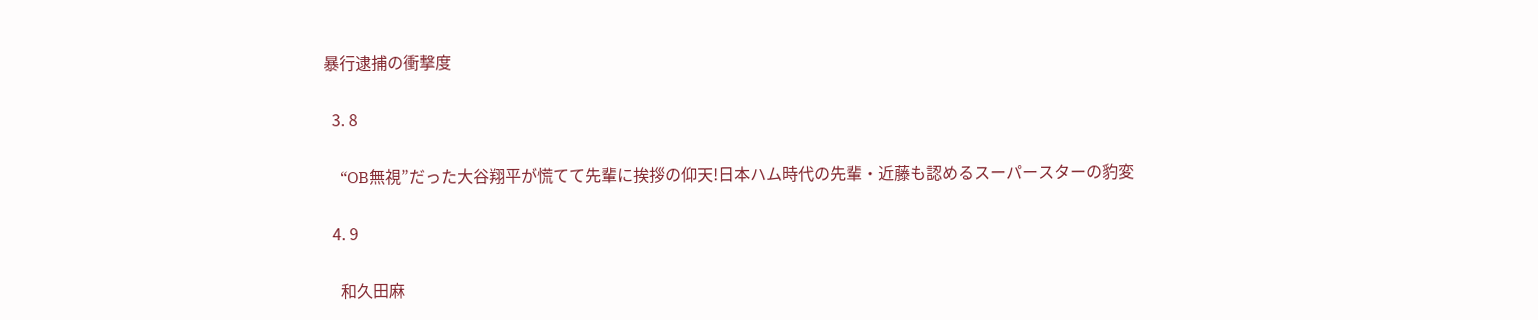暴行逮捕の衝撃度

  3. 8

    “OB無視”だった大谷翔平が慌てて先輩に挨拶の仰天!日本ハム時代の先輩・近藤も認めるスーパースターの豹変

  4. 9

    和久田麻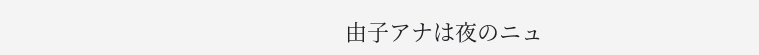由子アナは夜のニュ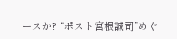ースか? “ポスト宮根誠司”めぐ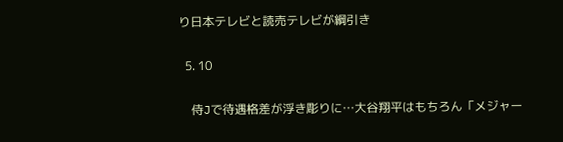り日本テレビと読売テレビが綱引き

  5. 10

    侍Jで待遇格差が浮き彫りに…大谷翔平はもちろん「メジャー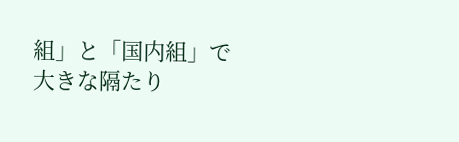組」と「国内組」で大きな隔たり